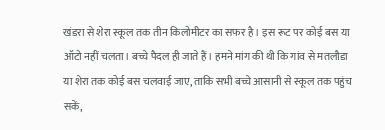खंडरा से शेरा स्कूल तक तीन किलोमीटर का सफर है। इस रूट पर कोई बस या ऑटो नहीं चलता। बच्चे पैदल ही जाते हैं। हमने मांग की थी कि गांव से मतलौडा या शेरा तक कोई बस चलवाई जाए, ताकि सभी बच्चे आसानी से स्कूल तक पहुंच सकें,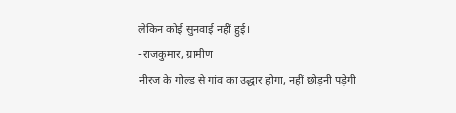लेकिन कोई सुनवाई नहीं हुई।
-राजकुमार, ग्रामीण
नीरज के गोल्ड से गांव का उद्धार होगा, नहीं छोड़नी पड़ेगी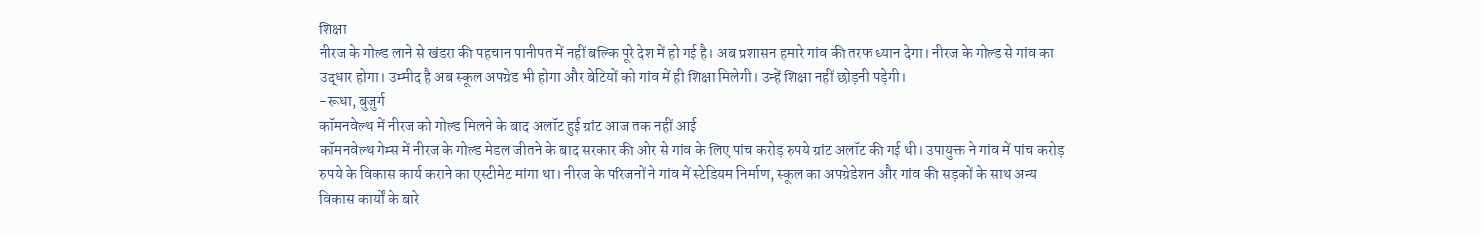शिक्षा
नीरज के गोल्ड लाने से खंडरा की पहचान पानीपत में नहीं बल्कि पूरे देश में हो गई है। अब प्रशासन हमारे गांव की तरफ ध्यान देगा। नीरज के गोल्ड से गांव का उद्धार होगा। उम्मीद है अब स्कूल अपग्रेड भी होगा और बेटियों को गांव में ही शिक्षा मिलेगी। उन्हें शिक्षा नहीं छोड़नी पड़ेगी।
-रूधा, बुजुर्ग
कॉमनवेल्थ में नीरज को गोल्ड मिलने के बाद अलॉट हुई ग्रांट आज तक नहीं आई
कॉमनवेल्थ गेम्स में नीरज के गोल्ड मेडल जीतने के बाद सरकार की ओर से गांव के लिए पांच करोड़ रुपये ग्रांट अलॉट की गई थी। उपायुक्त ने गांव में पांच करोड़ रुपये के विकास कार्य कराने का एस्टीमेट मांगा था। नीरज के परिजनों ने गांव में स्टेडियम निर्माण, स्कूल का अपग्रेडेशन और गांव की सड़कों के साथ अन्य विकास कार्यों के बारे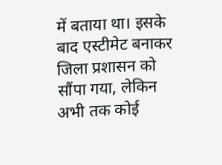में बताया था। इसके बाद एस्टीमेट बनाकर जिला प्रशासन को सौंपा गया, लेकिन अभी तक कोई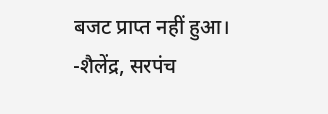बजट प्राप्त नहीं हुआ। -शैलेंद्र, सरपंच